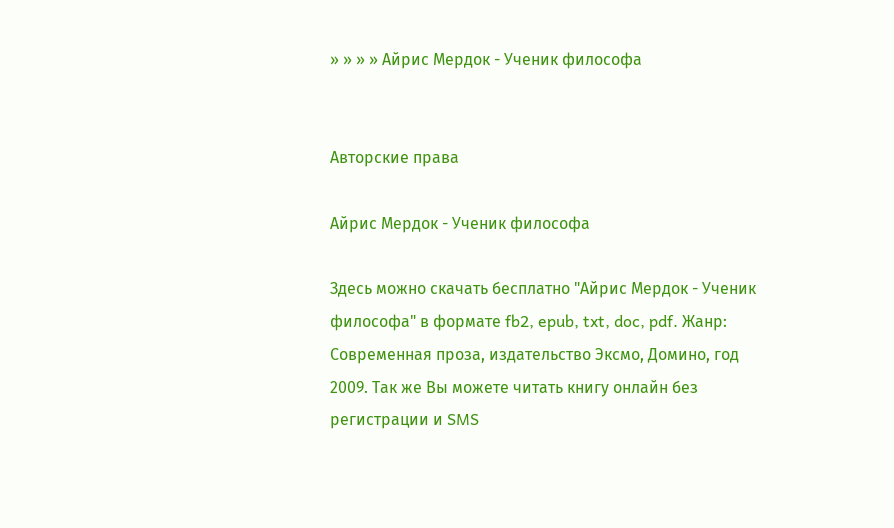» » » » Айрис Мердок - Ученик философа


Авторские права

Айрис Мердок - Ученик философа

Здесь можно скачать бесплатно "Айрис Мердок - Ученик философа" в формате fb2, epub, txt, doc, pdf. Жанр: Современная проза, издательство Эксмо, Домино, год 2009. Так же Вы можете читать книгу онлайн без регистрации и SMS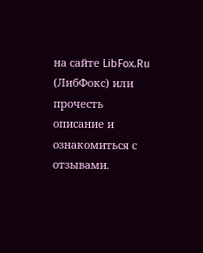на сайте LibFox.Ru (ЛибФокс) или прочесть описание и ознакомиться с отзывами.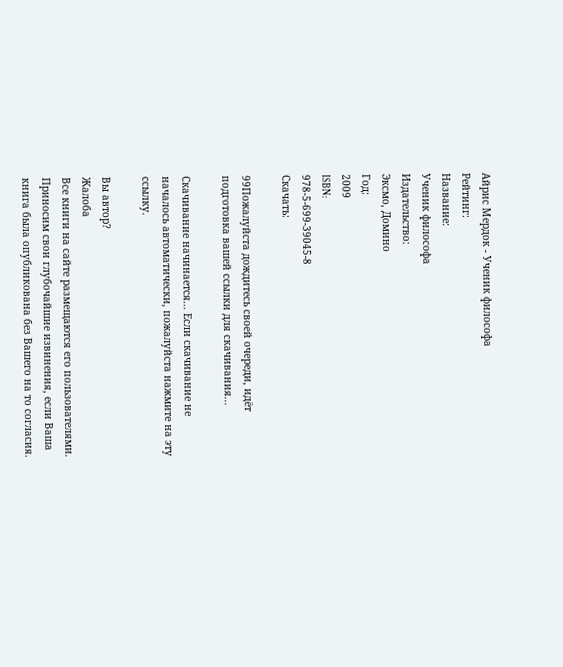Айрис Мердок - Ученик философа
Рейтинг:
Название:
Ученик философа
Издательство:
Эксмо, Домино
Год:
2009
ISBN:
978-5-699-39045-8
Скачать:

99Пожалуйста дождитесь своей очереди, идёт подготовка вашей ссылки для скачивания...

Скачивание начинается... Если скачивание не началось автоматически, пожалуйста нажмите на эту ссылку.

Вы автор?
Жалоба
Все книги на сайте размещаются его пользователями. Приносим свои глубочайшие извинения, если Ваша книга была опубликована без Вашего на то согласия.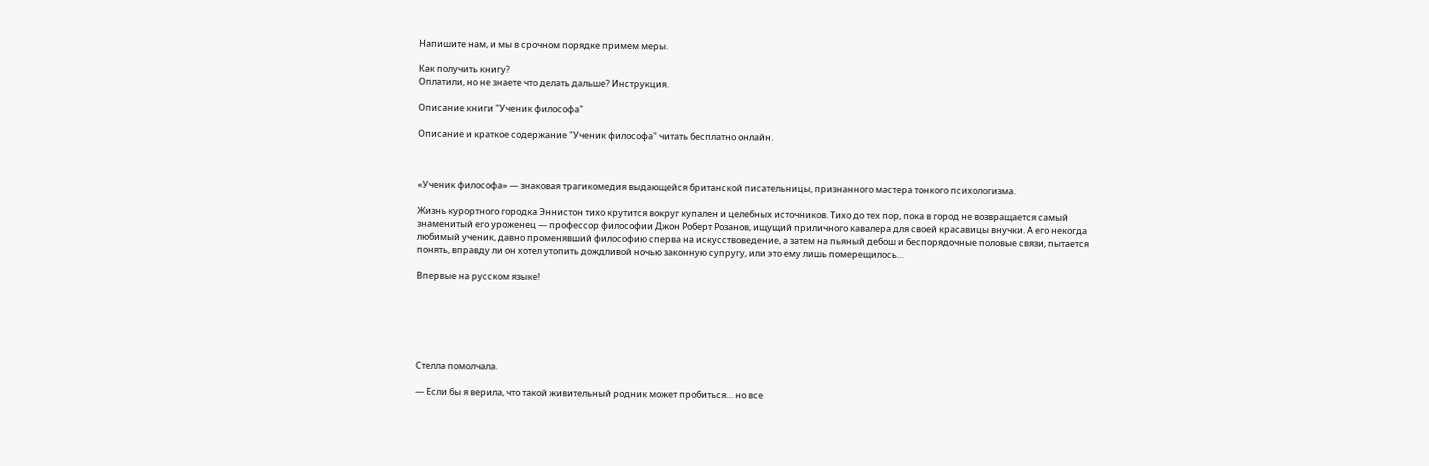Напишите нам, и мы в срочном порядке примем меры.

Как получить книгу?
Оплатили, но не знаете что делать дальше? Инструкция.

Описание книги "Ученик философа"

Описание и краткое содержание "Ученик философа" читать бесплатно онлайн.



«Ученик философа» — знаковая трагикомедия выдающейся британской писательницы, признанного мастера тонкого психологизма.

Жизнь курортного городка Эннистон тихо крутится вокруг купален и целебных источников. Тихо до тех пор, пока в город не возвращается самый знаменитый его уроженец — профессор философии Джон Роберт Розанов, ищущий приличного кавалера для своей красавицы внучки. А его некогда любимый ученик, давно променявший философию сперва на искусствоведение, а затем на пьяный дебош и беспорядочные половые связи, пытается понять, вправду ли он хотел утопить дождливой ночью законную супругу, или это ему лишь померещилось…

Впервые на русском языке!






Стелла помолчала.

— Если бы я верила, что такой живительный родник может пробиться… но все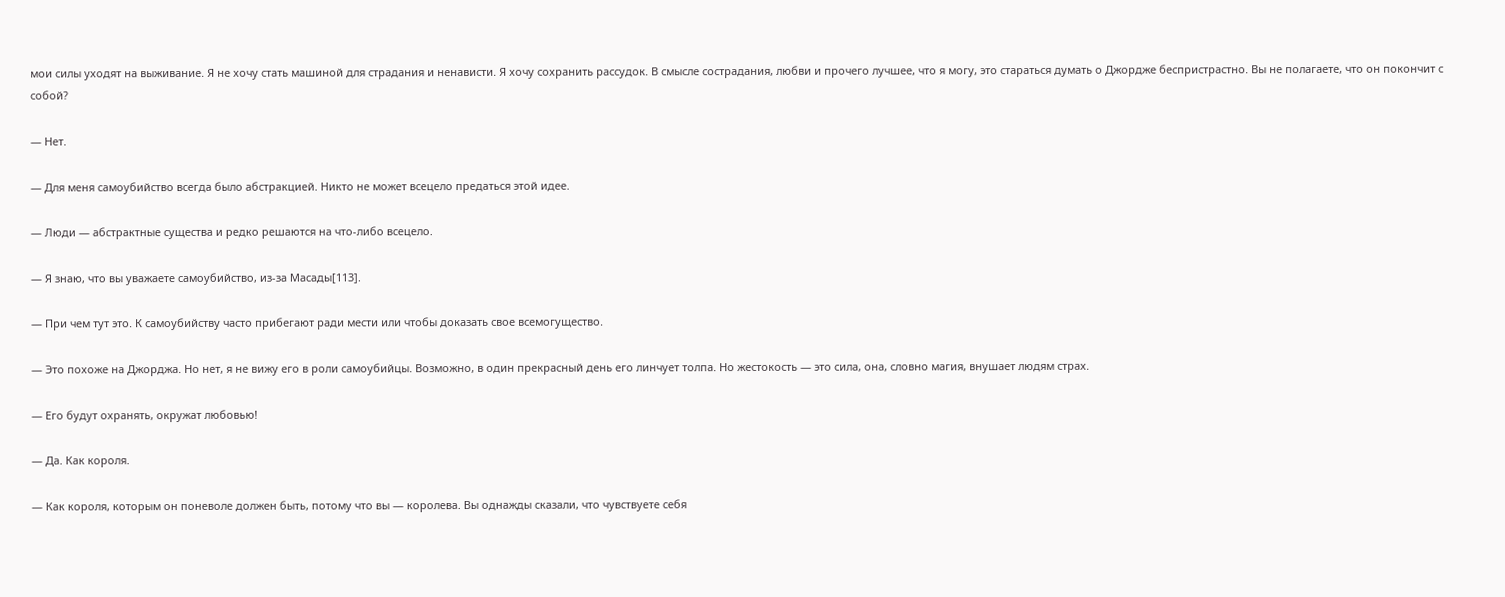мои силы уходят на выживание. Я не хочу стать машиной для страдания и ненависти. Я хочу сохранить рассудок. В смысле сострадания, любви и прочего лучшее, что я могу, это стараться думать о Джордже беспристрастно. Вы не полагаете, что он покончит с собой?

— Нет.

— Для меня самоубийство всегда было абстракцией. Никто не может всецело предаться этой идее.

— Люди — абстрактные существа и редко решаются на что-либо всецело.

— Я знаю, что вы уважаете самоубийство, из-за Масады[113].

— При чем тут это. К самоубийству часто прибегают ради мести или чтобы доказать свое всемогущество.

— Это похоже на Джорджа. Но нет, я не вижу его в роли самоубийцы. Возможно, в один прекрасный день его линчует толпа. Но жестокость — это сила, она, словно магия, внушает людям страх.

— Его будут охранять, окружат любовью!

— Да. Как короля.

— Как короля, которым он поневоле должен быть, потому что вы — королева. Вы однажды сказали, что чувствуете себя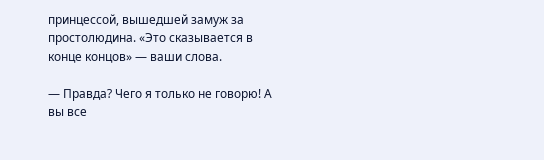принцессой, вышедшей замуж за простолюдина. «Это сказывается в конце концов» — ваши слова.

— Правда? Чего я только не говорю! А вы все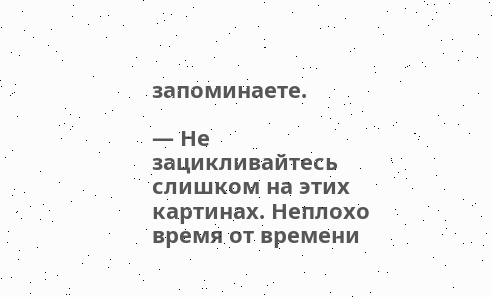запоминаете.

— Не зацикливайтесь слишком на этих картинах. Неплохо время от времени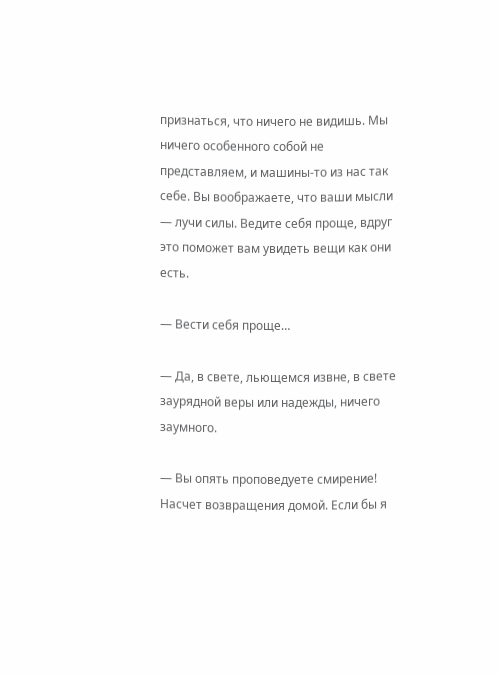признаться, что ничего не видишь. Мы ничего особенного собой не представляем, и машины-то из нас так себе. Вы воображаете, что ваши мысли — лучи силы. Ведите себя проще, вдруг это поможет вам увидеть вещи как они есть.

— Вести себя проще…

— Да, в свете, льющемся извне, в свете заурядной веры или надежды, ничего заумного.

— Вы опять проповедуете смирение! Насчет возвращения домой. Если бы я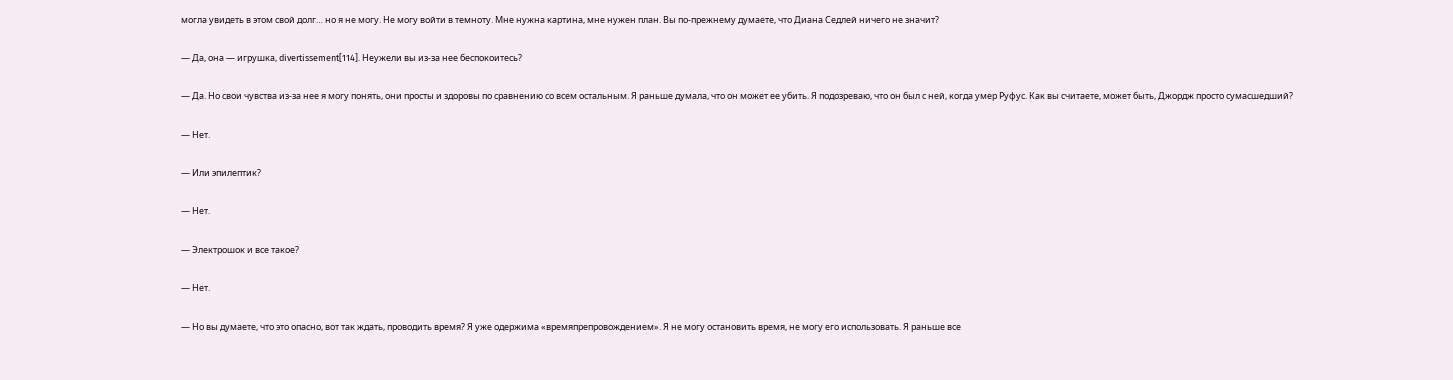могла увидеть в этом свой долг… но я не могу. Не могу войти в темноту. Мне нужна картина, мне нужен план. Вы по-прежнему думаете, что Диана Седлей ничего не значит?

— Да, она — игрушка, divertissement[114]. Неужели вы из-за нее беспокоитесь?

— Да. Но свои чувства из-за нее я могу понять, они просты и здоровы по сравнению со всем остальным. Я раньше думала, что он может ее убить. Я подозреваю, что он был с ней, когда умер Руфус. Как вы считаете, может быть, Джордж просто сумасшедший?

— Нет.

— Или эпилептик?

— Нет.

— Электрошок и все такое?

— Нет.

— Но вы думаете, что это опасно, вот так ждать, проводить время? Я уже одержима «времяпрепровождением». Я не могу остановить время, не могу его использовать. Я раньше все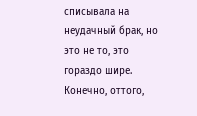списывала на неудачный брак, но это не то, это гораздо шире. Конечно, оттого,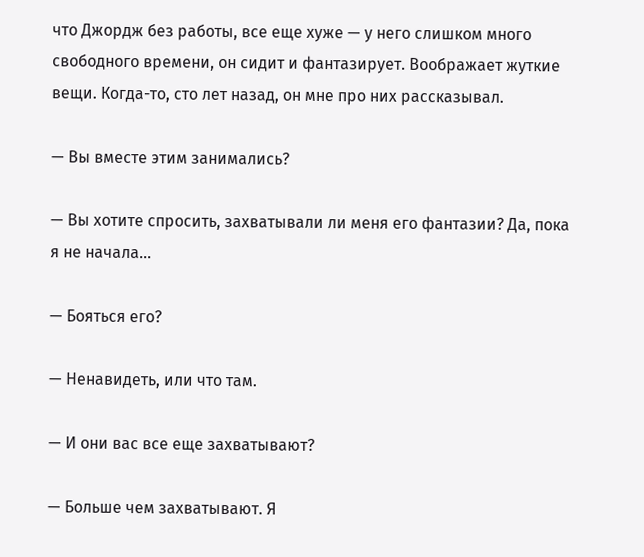что Джордж без работы, все еще хуже — у него слишком много свободного времени, он сидит и фантазирует. Воображает жуткие вещи. Когда-то, сто лет назад, он мне про них рассказывал.

— Вы вместе этим занимались?

— Вы хотите спросить, захватывали ли меня его фантазии? Да, пока я не начала…

— Бояться его?

— Ненавидеть, или что там.

— И они вас все еще захватывают?

— Больше чем захватывают. Я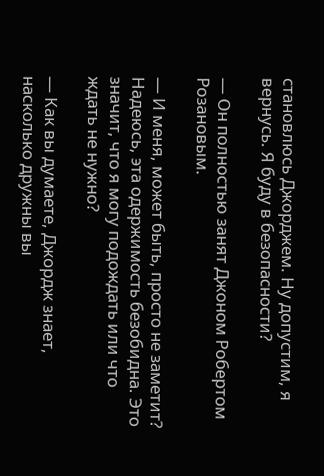становлюсь Джорджем. Ну допустим, я вернусь. Я буду в безопасности?

— Он полностью занят Джоном Робертом Розановым.

— И меня, может быть, просто не заметит? Надеюсь, эта одержимость безобидна. Это значит, что я могу подождать или что ждать не нужно?

— Как вы думаете, Джордж знает, насколько дружны вы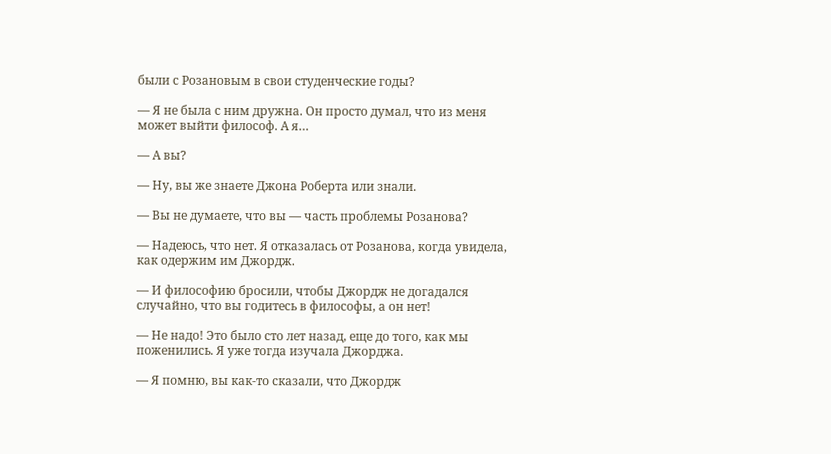были с Розановым в свои студенческие годы?

— Я не была с ним дружна. Он просто думал, что из меня может выйти философ. А я…

— А вы?

— Ну, вы же знаете Джона Роберта или знали.

— Вы не думаете, что вы — часть проблемы Розанова?

— Надеюсь, что нет. Я отказалась от Розанова, когда увидела, как одержим им Джордж.

— И философию бросили, чтобы Джордж не догадался случайно, что вы годитесь в философы, а он нет!

— Не надо! Это было сто лет назад, еще до того, как мы поженились. Я уже тогда изучала Джорджа.

— Я помню, вы как-то сказали, что Джордж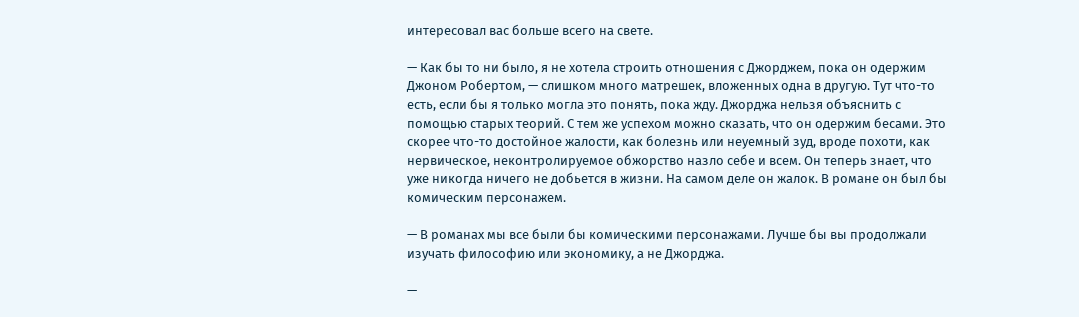интересовал вас больше всего на свете.

— Как бы то ни было, я не хотела строить отношения с Джорджем, пока он одержим Джоном Робертом, — слишком много матрешек, вложенных одна в другую. Тут что-то есть, если бы я только могла это понять, пока жду. Джорджа нельзя объяснить с помощью старых теорий. С тем же успехом можно сказать, что он одержим бесами. Это скорее что-то достойное жалости, как болезнь или неуемный зуд, вроде похоти, как нервическое, неконтролируемое обжорство назло себе и всем. Он теперь знает, что уже никогда ничего не добьется в жизни. На самом деле он жалок. В романе он был бы комическим персонажем.

— В романах мы все были бы комическими персонажами. Лучше бы вы продолжали изучать философию или экономику, а не Джорджа.

—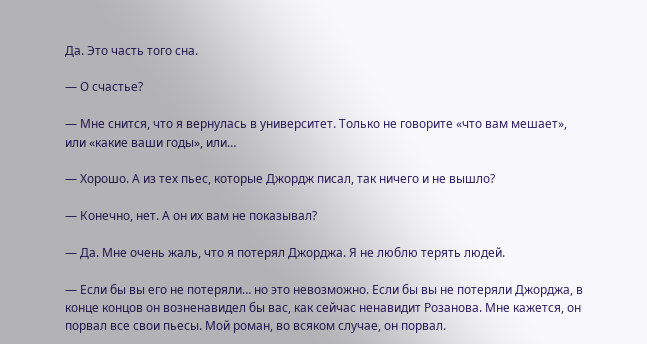Да. Это часть того сна.

— О счастье?

— Мне снится, что я вернулась в университет. Только не говорите «что вам мешает», или «какие ваши годы», или…

— Хорошо. А из тех пьес, которые Джордж писал, так ничего и не вышло?

— Конечно, нет. А он их вам не показывал?

— Да. Мне очень жаль, что я потерял Джорджа. Я не люблю терять людей.

— Если бы вы его не потеряли… но это невозможно. Если бы вы не потеряли Джорджа, в конце концов он возненавидел бы вас, как сейчас ненавидит Розанова. Мне кажется, он порвал все свои пьесы. Мой роман, во всяком случае, он порвал.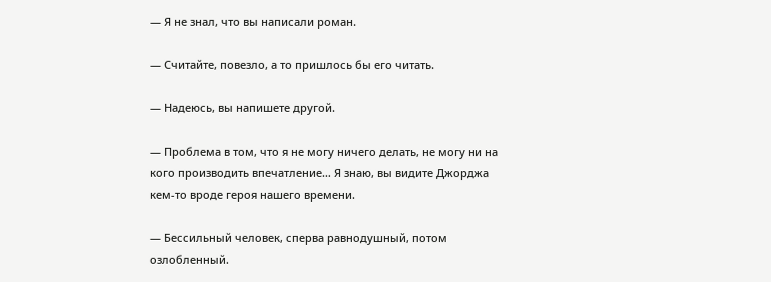— Я не знал, что вы написали роман.

— Считайте, повезло, а то пришлось бы его читать.

— Надеюсь, вы напишете другой.

— Проблема в том, что я не могу ничего делать, не могу ни на кого производить впечатление… Я знаю, вы видите Джорджа кем-то вроде героя нашего времени.

— Бессильный человек, сперва равнодушный, потом озлобленный.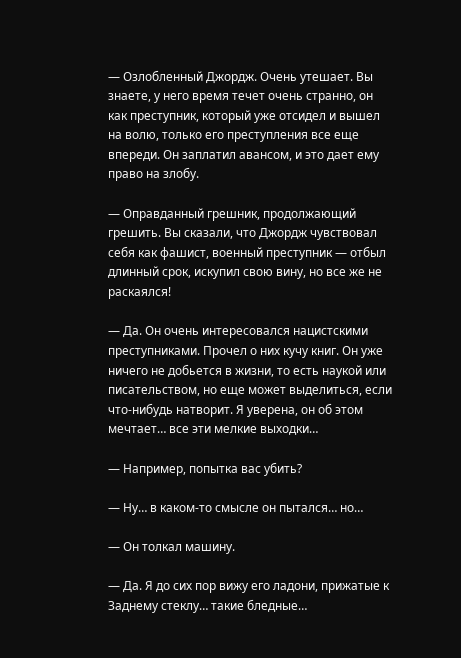— Озлобленный Джордж. Очень утешает. Вы знаете, у него время течет очень странно, он как преступник, который уже отсидел и вышел на волю, только его преступления все еще впереди. Он заплатил авансом, и это дает ему право на злобу.

— Оправданный грешник, продолжающий грешить. Вы сказали, что Джордж чувствовал себя как фашист, военный преступник — отбыл длинный срок, искупил свою вину, но все же не раскаялся!

— Да. Он очень интересовался нацистскими преступниками. Прочел о них кучу книг. Он уже ничего не добьется в жизни, то есть наукой или писательством, но еще может выделиться, если что-нибудь натворит. Я уверена, он об этом мечтает… все эти мелкие выходки…

— Например, попытка вас убить?

— Ну… в каком-то смысле он пытался… но…

— Он толкал машину.

— Да. Я до сих пор вижу его ладони, прижатые к Заднему стеклу… такие бледные…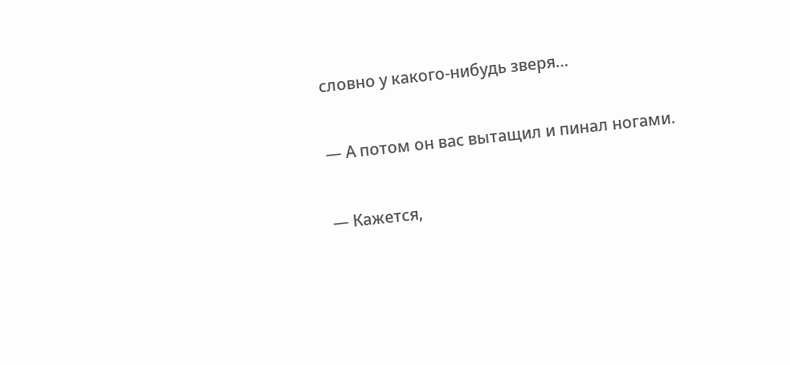словно у какого-нибудь зверя…

— А потом он вас вытащил и пинал ногами.

— Кажется,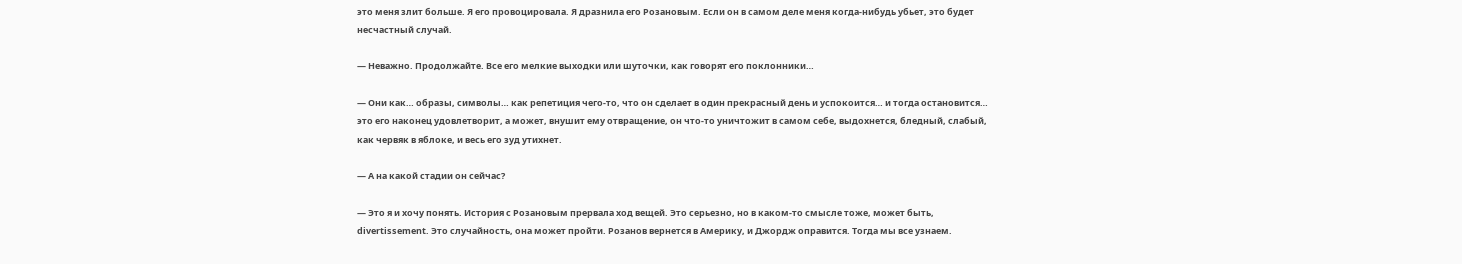это меня злит больше. Я его провоцировала. Я дразнила его Розановым. Если он в самом деле меня когда-нибудь убьет, это будет несчастный случай.

— Неважно. Продолжайте. Все его мелкие выходки или шуточки, как говорят его поклонники…

— Они как… образы, символы… как репетиция чего-то, что он сделает в один прекрасный день и успокоится… и тогда остановится… это его наконец удовлетворит, а может, внушит ему отвращение, он что-то уничтожит в самом себе, выдохнется, бледный, слабый, как червяк в яблоке, и весь его зуд утихнет.

— А на какой стадии он сейчас?

— Это я и хочу понять. История с Розановым прервала ход вещей. Это серьезно, но в каком-то смысле тоже, может быть, divertissement. Это случайность, она может пройти. Розанов вернется в Америку, и Джордж оправится. Тогда мы все узнаем.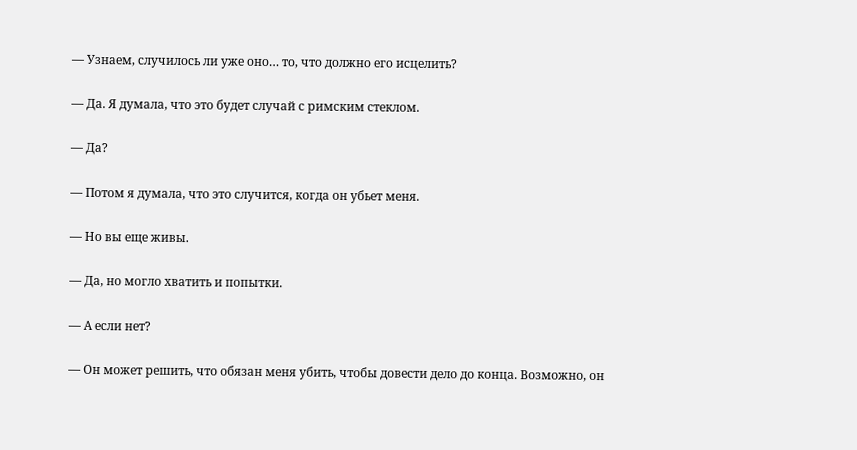— Узнаем, случилось ли уже оно… то, что должно его исцелить?

— Да. Я думала, что это будет случай с римским стеклом.

— Да?

— Потом я думала, что это случится, когда он убьет меня.

— Но вы еще живы.

— Да, но могло хватить и попытки.

— А если нет?

— Он может решить, что обязан меня убить, чтобы довести дело до конца. Возможно, он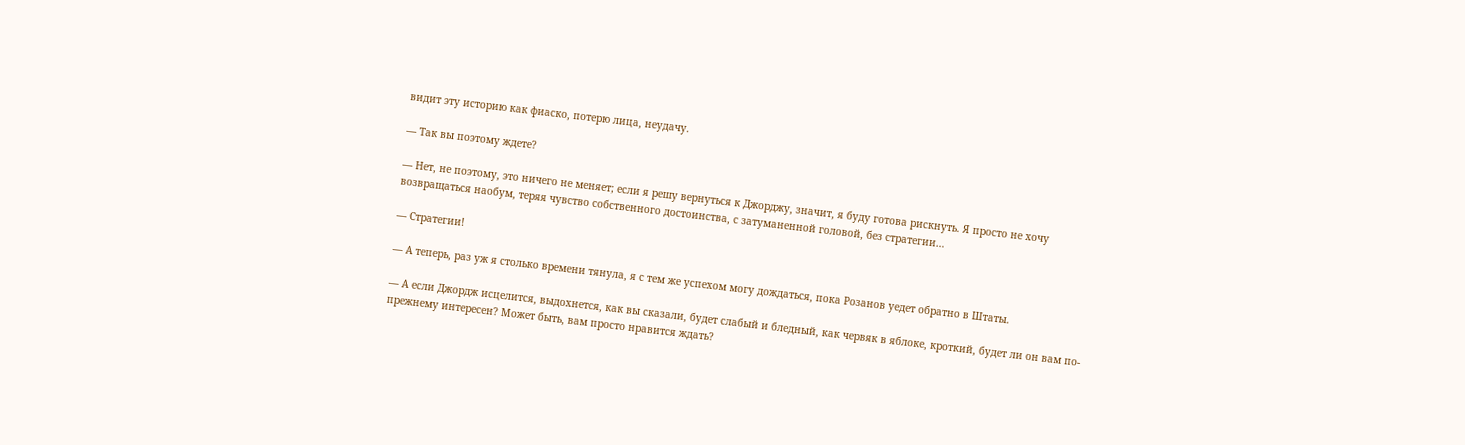видит эту историю как фиаско, потерю лица, неудачу.

— Так вы поэтому ждете?

— Нет, не поэтому, это ничего не меняет; если я решу вернуться к Джорджу, значит, я буду готова рискнуть. Я просто не хочу возвращаться наобум, теряя чувство собственного достоинства, с затуманенной головой, без стратегии…

— Стратегии!

— А теперь, раз уж я столько времени тянула, я с тем же успехом могу дождаться, пока Розанов уедет обратно в Штаты.

— А если Джордж исцелится, выдохнется, как вы сказали, будет слабый и бледный, как червяк в яблоке, кроткий, будет ли он вам по-прежнему интересен? Может быть, вам просто нравится ждать?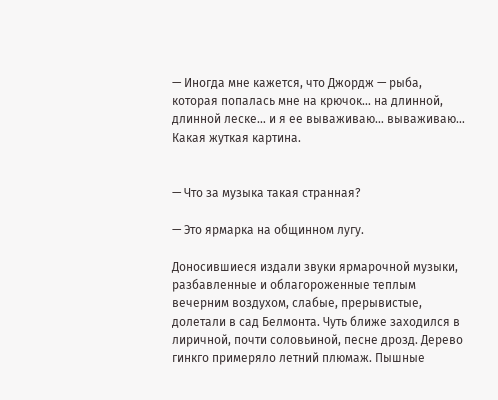— Иногда мне кажется, что Джордж — рыба, которая попалась мне на крючок… на длинной, длинной леске… и я ее вываживаю… вываживаю… Какая жуткая картина.


— Что за музыка такая странная?

— Это ярмарка на общинном лугу.

Доносившиеся издали звуки ярмарочной музыки, разбавленные и облагороженные теплым вечерним воздухом, слабые, прерывистые, долетали в сад Белмонта. Чуть ближе заходился в лиричной, почти соловьиной, песне дрозд. Дерево гинкго примеряло летний плюмаж. Пышные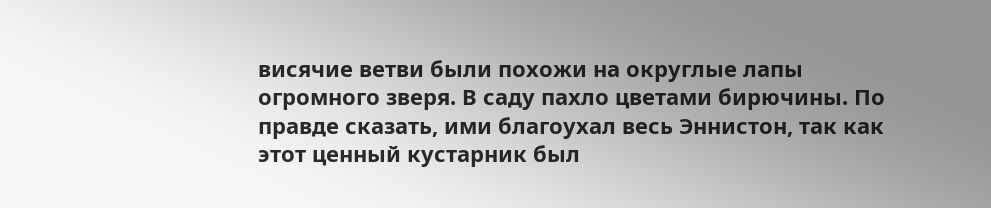висячие ветви были похожи на округлые лапы огромного зверя. В саду пахло цветами бирючины. По правде сказать, ими благоухал весь Эннистон, так как этот ценный кустарник был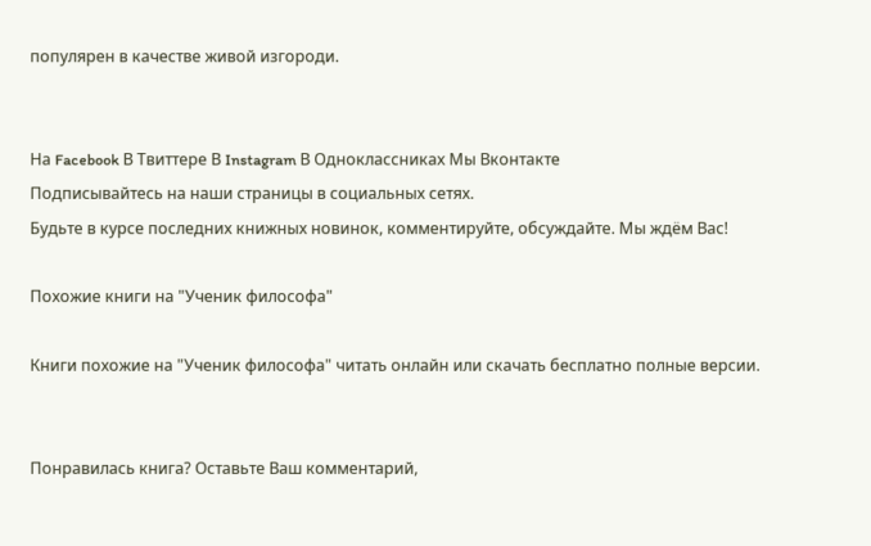популярен в качестве живой изгороди.


На Facebook В Твиттере В Instagram В Одноклассниках Мы Вконтакте
Подписывайтесь на наши страницы в социальных сетях.
Будьте в курсе последних книжных новинок, комментируйте, обсуждайте. Мы ждём Вас!

Похожие книги на "Ученик философа"

Книги похожие на "Ученик философа" читать онлайн или скачать бесплатно полные версии.


Понравилась книга? Оставьте Ваш комментарий,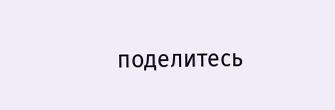поделитесь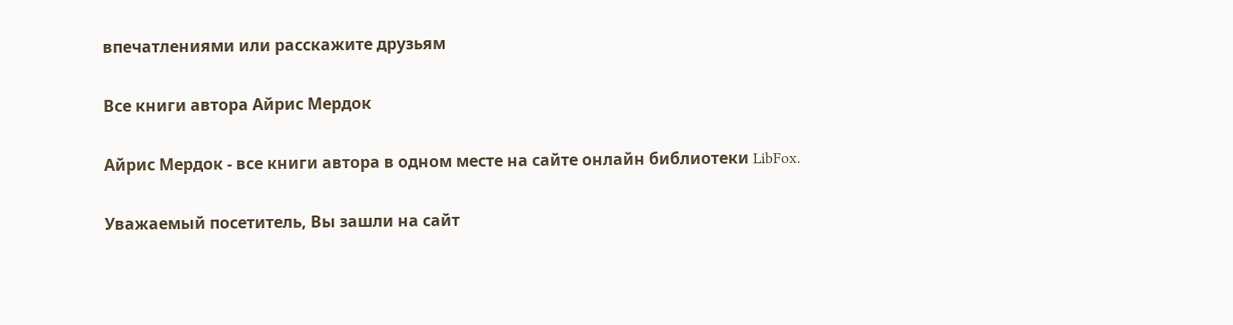впечатлениями или расскажите друзьям

Все книги автора Айрис Мердок

Айрис Мердок - все книги автора в одном месте на сайте онлайн библиотеки LibFox.

Уважаемый посетитель, Вы зашли на сайт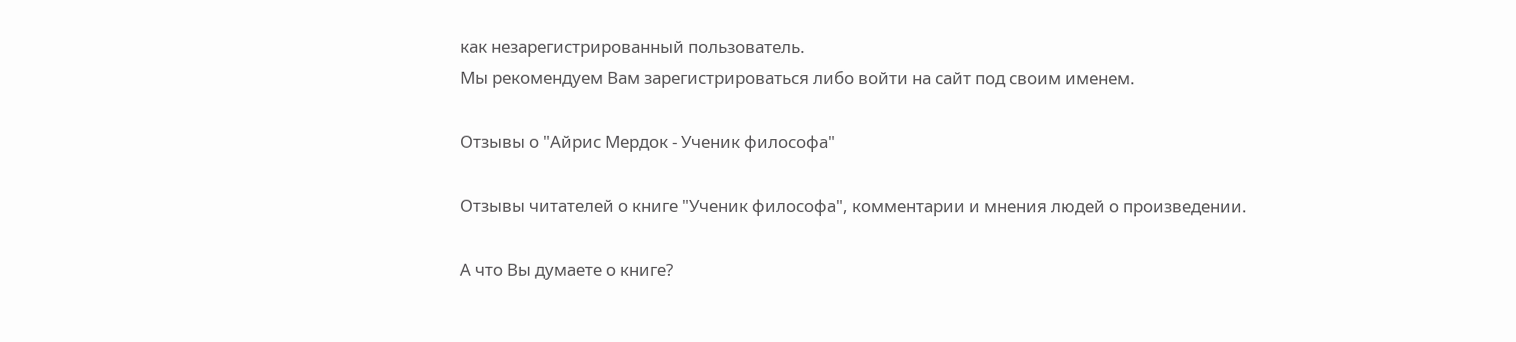как незарегистрированный пользователь.
Мы рекомендуем Вам зарегистрироваться либо войти на сайт под своим именем.

Отзывы о "Айрис Мердок - Ученик философа"

Отзывы читателей о книге "Ученик философа", комментарии и мнения людей о произведении.

А что Вы думаете о книге?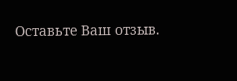Оставьте Ваш отзыв.